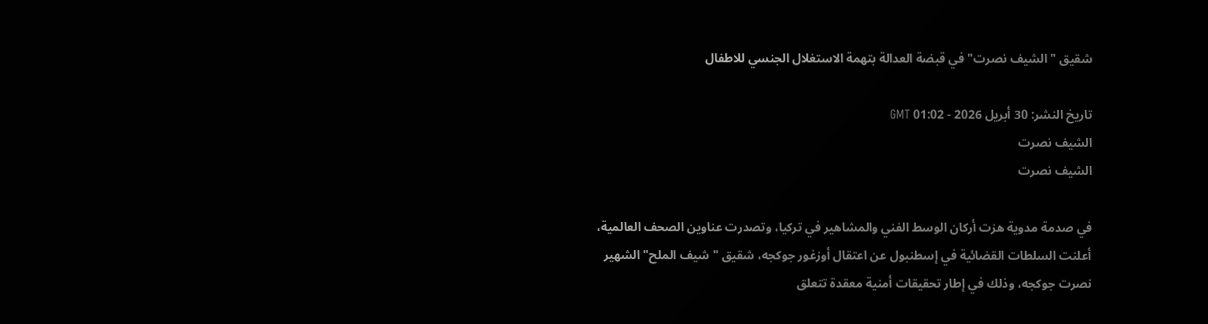شقيق "الشيف نصرت" في قبضة العدالة بتهمة الاستغلال الجنسي للاطفال

تاريخ النشر: 30 أبريل 2026 - 01:02 GMT
الشيف نصرت
الشيف نصرت

في صدمة مدوية هزت أركان الوسط الفني والمشاهير في تركيا، وتصدرت عناوين الصحف العالمية، أعلنت السلطات القضائية في إسطنبول عن اعتقال أوزغور جوكجه، شقيق "شيف الملح" الشهير نصرت جوكجه، وذلك في إطار تحقيقات أمنية معقدة تتعلق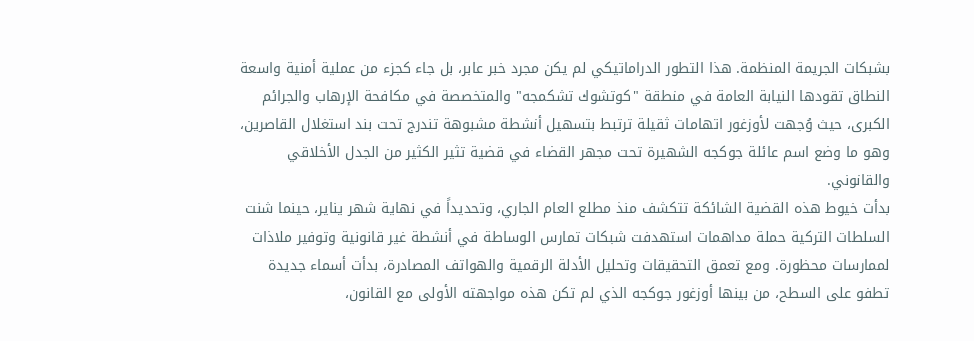بشبكات الجريمة المنظمة. هذا التطور الدراماتيكي لم يكن مجرد خبر عابر، بل جاء كجزء من عملية أمنية واسعة النطاق تقودها النيابة العامة في منطقة "كوتشوك تشكمجه" والمتخصصة في مكافحة الإرهاب والجرائم الكبرى، حيث وُجهت لأوزغور اتهامات ثقيلة ترتبط بتسهيل أنشطة مشبوهة تندرج تحت بند استغلال القاصرين، وهو ما وضع اسم عائلة جوكجه الشهيرة تحت مجهر القضاء في قضية تثير الكثير من الجدل الأخلاقي والقانوني.
بدأت خيوط هذه القضية الشائكة تتكشف منذ مطلع العام الجاري، وتحديداً في نهاية شهر يناير، حينما شنت السلطات التركية حملة مداهمات استهدفت شبكات تمارس الوساطة في أنشطة غير قانونية وتوفير ملاذات لممارسات محظورة. ومع تعمق التحقيقات وتحليل الأدلة الرقمية والهواتف المصادرة، بدأت أسماء جديدة تطفو على السطح، من بينها أوزغور جوكجه الذي لم تكن هذه مواجهته الأولى مع القانون،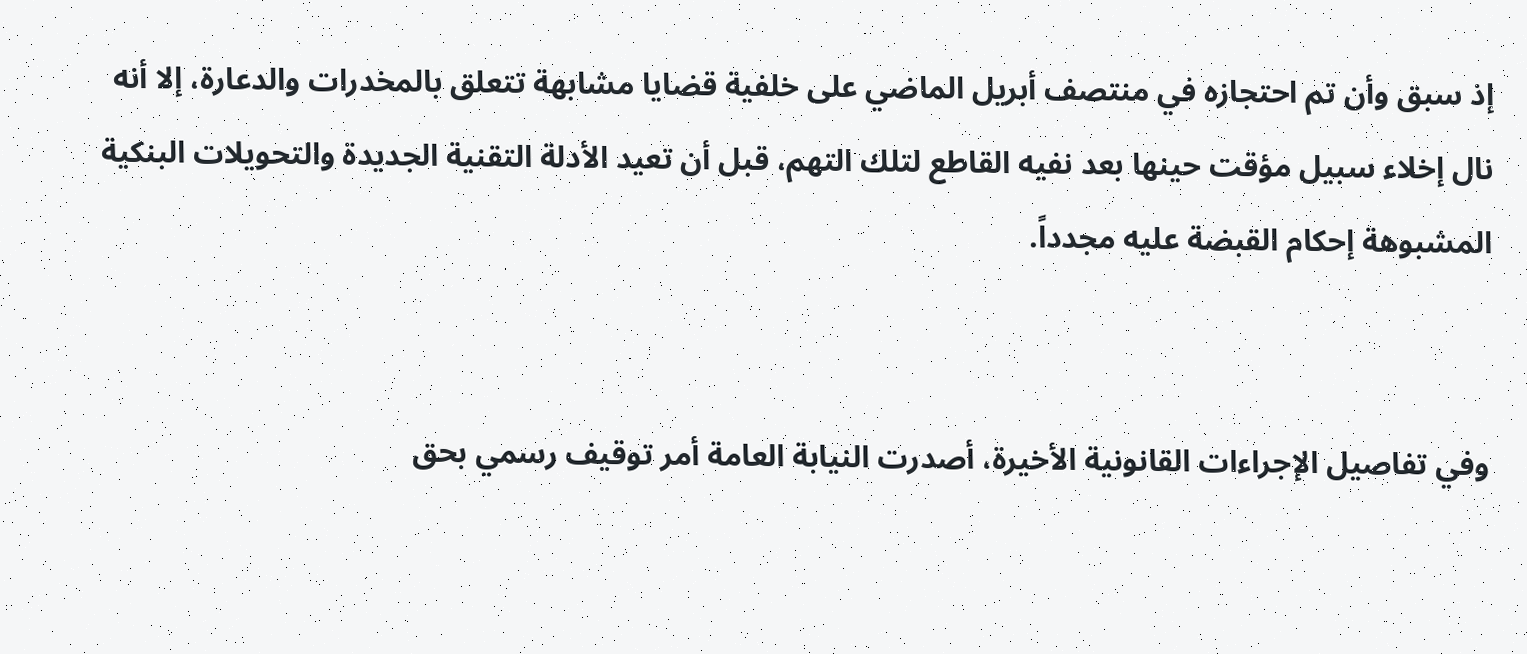إذ سبق وأن تم احتجازه في منتصف أبريل الماضي على خلفية قضايا مشابهة تتعلق بالمخدرات والدعارة، إلا أنه نال إخلاء سبيل مؤقت حينها بعد نفيه القاطع لتلك التهم، قبل أن تعيد الأدلة التقنية الجديدة والتحويلات البنكية المشبوهة إحكام القبضة عليه مجدداً.


وفي تفاصيل الإجراءات القانونية الأخيرة، أصدرت النيابة العامة أمر توقيف رسمي بحق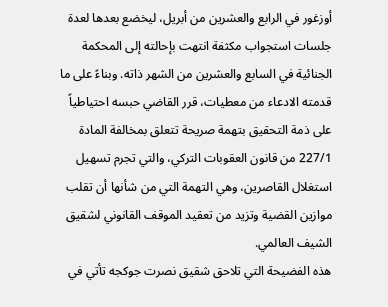أوزغور في الرابع والعشرين من أبريل، ليخضع بعدها لعدة جلسات استجواب مكثفة انتهت بإحالته إلى المحكمة الجنائية في السابع والعشرين من الشهر ذاته. وبناءً على ما قدمته الادعاء من معطيات، قرر القاضي حبسه احتياطياً على ذمة التحقيق بتهمة صريحة تتعلق بمخالفة المادة 227/1 من قانون العقوبات التركي، والتي تجرم تسهيل استغلال القاصرين، وهي التهمة التي من شأنها أن تقلب موازين القضية وتزيد من تعقيد الموقف القانوني لشقيق الشيف العالمي.
هذه الفضيحة التي تلاحق شقيق نصرت جوكجه تأتي في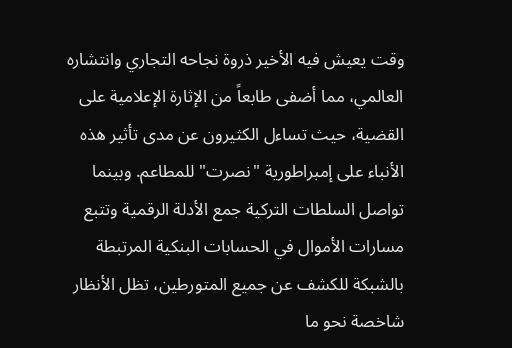وقت يعيش فيه الأخير ذروة نجاحه التجاري وانتشاره العالمي، مما أضفى طابعاً من الإثارة الإعلامية على القضية، حيث تساءل الكثيرون عن مدى تأثير هذه الأنباء على إمبراطورية "نصرت" للمطاعم. وبينما تواصل السلطات التركية جمع الأدلة الرقمية وتتبع مسارات الأموال في الحسابات البنكية المرتبطة بالشبكة للكشف عن جميع المتورطين، تظل الأنظار شاخصة نحو ما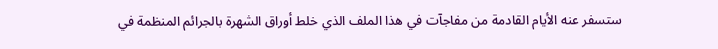ستسفر عنه الأيام القادمة من مفاجآت في هذا الملف الذي خلط أوراق الشهرة بالجرائم المنظمة في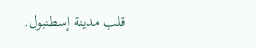قلب مدينة إسطنبول.